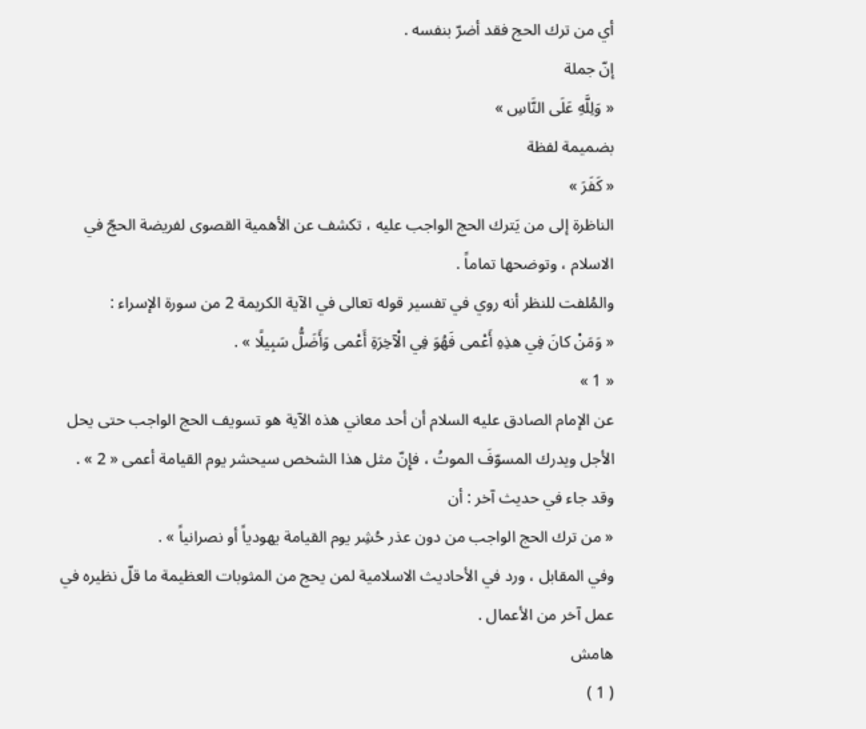أي من ترك الحج فقد أضرّ بنفسه .
إنّ جملة
« وَلِلَّهِ عَلَى النَّاسِ »
بضميمة لفظة
« كَفَرَ »
الناظرة إلى من يَترك الحج الواجب عليه ، تكشف عن الأهمية القصوى لفريضة الحجّ في الاسلام ، وتوضحها تماماً .
والمُلفت للنظر أنه روي في تفسير قوله تعالى في الآية الكريمة 2 من سورة الإسراء :
« وَمَنْ كانَ فِي هذِهِ أَعْمى فَهُوَ فِي الْآخِرَةِ أَعْمى وَأَضَلُّ سَبِيلًا » .
« 1 »
عن الإمام الصادق عليه السلام أن أحد معاني هذه الآية هو تسويف الحج الواجب حتى يحل الأجل ويدرك المسوّفَ الموتُ ، فإِنّ مثل هذا الشخص سيحشر يوم القيامة أعمى « 2 » .
وقد جاء في حديث آخر : أن
« من ترك الحج الواجب من دون عذر حُشِر يوم القيامة يهودياً أو نصرانياً » .
وفي المقابل ، ورد في الأحاديث الاسلامية لمن يحج من المثوبات العظيمة ما قلّ نظيره في عمل آخر من الأعمال .
هامش
( 1 )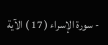- سورة الإسراء ( 17 ) الآية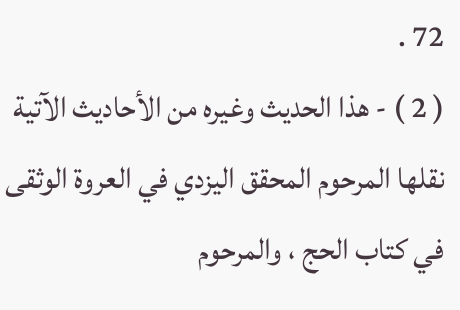72 .
( 2 ) - هذا الحديث وغيره من الأحاديث الآتية نقلها المرحوم المحقق اليزدي في العروة الوثقى في كتاب الحج ، والمرحوم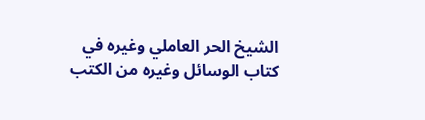الشيخ الحر العاملي وغيره في كتاب الوسائل وغيره من الكتب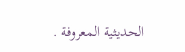الحديثية المعروفة .